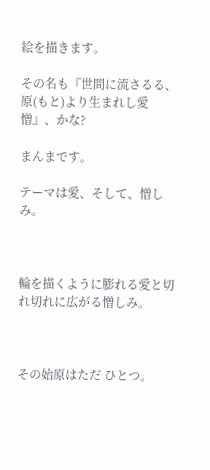絵を描きます。

その名も『世間に流さるる、原(もと)より生まれし愛憎』、かな?

まんまです。

テーマは愛、そして、憎しみ。



輪を描くように膨れる愛と切れ切れに広がる憎しみ。



その始原はただ ひとつ。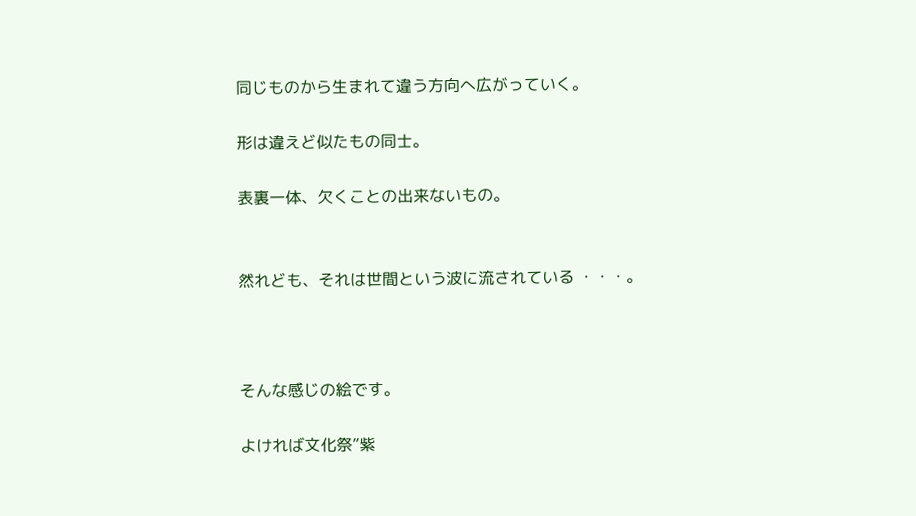同じものから生まれて違う方向へ広がっていく。

形は違えど似たもの同士。

表裏一体、欠くことの出来ないもの。


然れども、それは世間という波に流されている ・・・。



そんな感じの絵です。

よければ文化祭”紫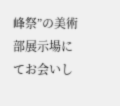峰祭”の美術部展示場にてお会いし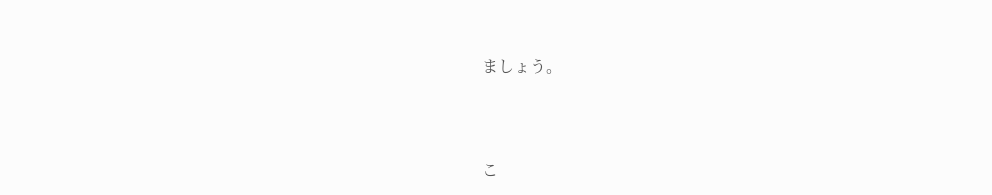ましょう。



こ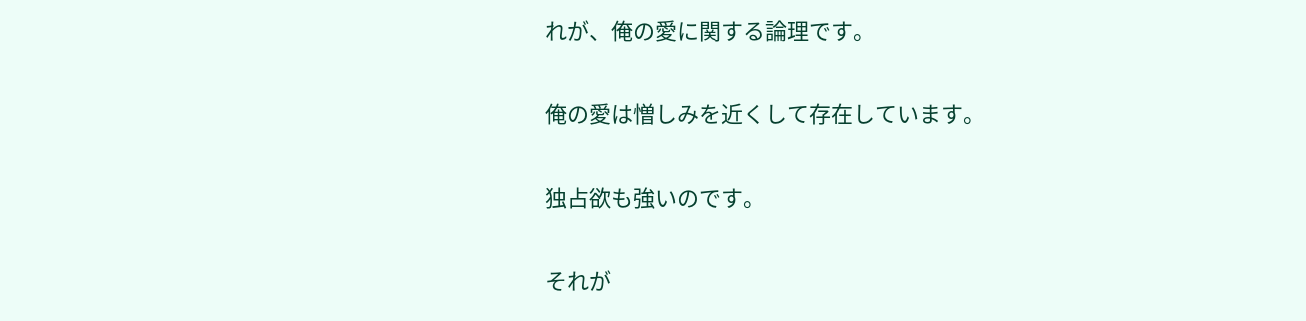れが、俺の愛に関する論理です。

俺の愛は憎しみを近くして存在しています。

独占欲も強いのです。

それが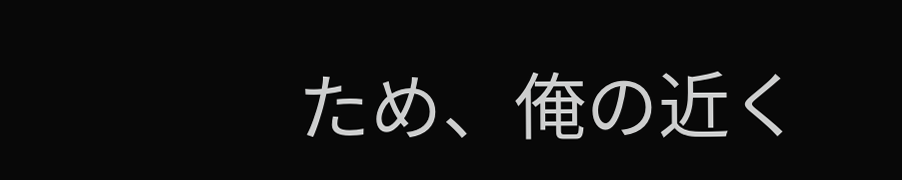ため、俺の近く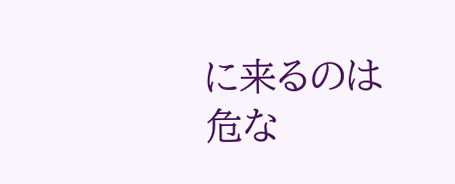に来るのは危な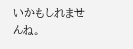いかもしれませんね。